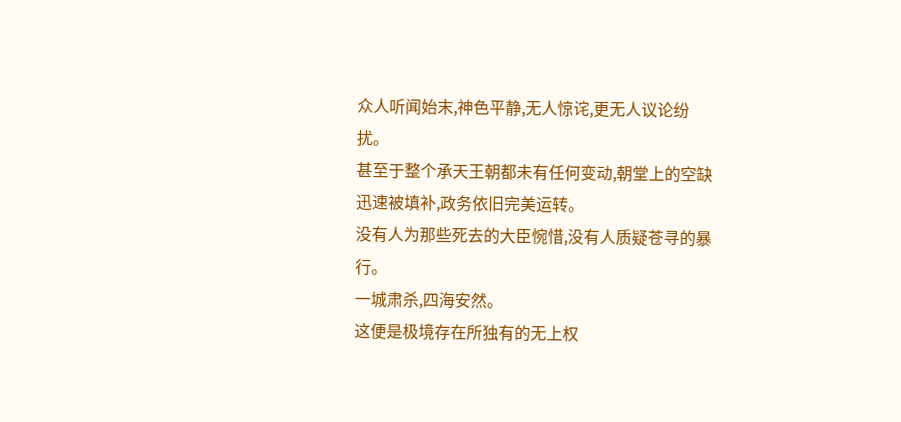众人听闻始末,神色平静,无人惊诧,更无人议论纷扰。
甚至于整个承天王朝都未有任何变动,朝堂上的空缺迅速被填补,政务依旧完美运转。
没有人为那些死去的大臣惋惜,没有人质疑苍寻的暴行。
一城肃杀,四海安然。
这便是极境存在所独有的无上权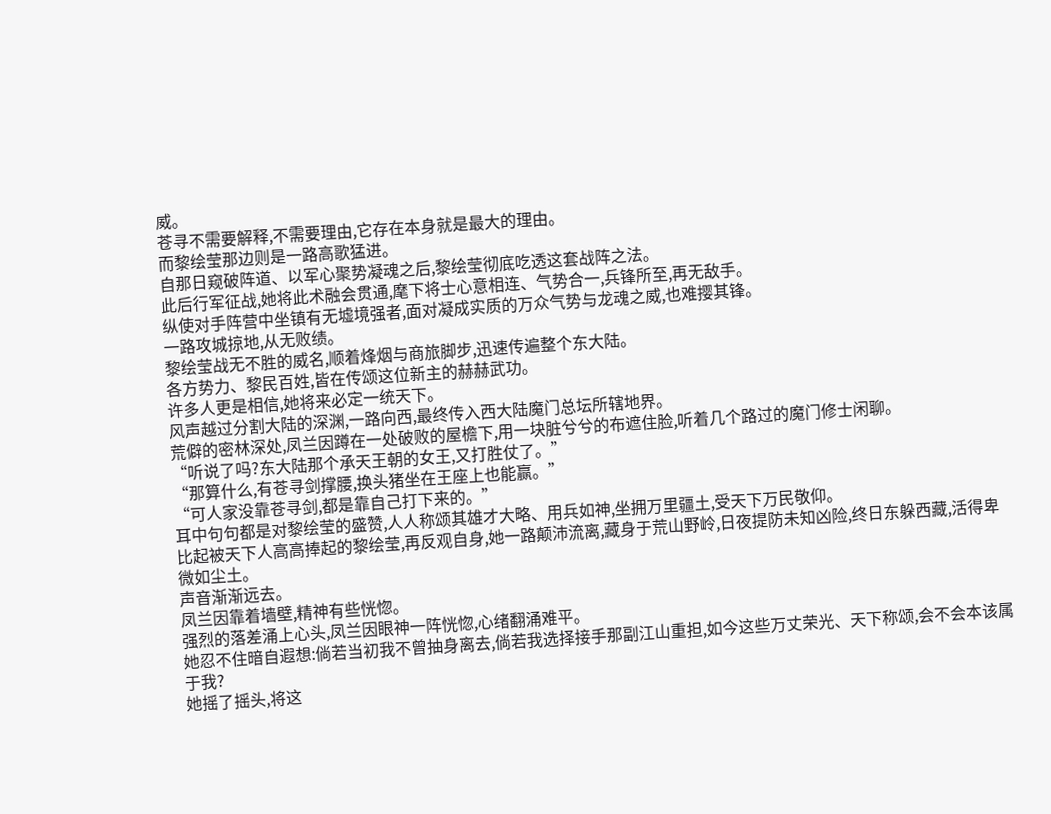威。
苍寻不需要解释,不需要理由,它存在本身就是最大的理由。
而黎绘莹那边则是一路高歌猛进。
自那日窥破阵道、以军心聚势凝魂之后,黎绘莹彻底吃透这套战阵之法。
此后行军征战,她将此术融会贯通,麾下将士心意相连、气势合一,兵锋所至,再无敌手。
纵使对手阵营中坐镇有无墟境强者,面对凝成实质的万众气势与龙魂之威,也难撄其锋。
一路攻城掠地,从无败绩。
黎绘莹战无不胜的威名,顺着烽烟与商旅脚步,迅速传遍整个东大陆。
各方势力、黎民百姓,皆在传颂这位新主的赫赫武功。
许多人更是相信,她将来必定一统天下。
风声越过分割大陆的深渊,一路向西,最终传入西大陆魔门总坛所辖地界。
荒僻的密林深处,凤兰因蹲在一处破败的屋檐下,用一块脏兮兮的布遮住脸,听着几个路过的魔门修士闲聊。
“听说了吗?东大陆那个承天王朝的女王,又打胜仗了。”
“那算什么,有苍寻剑撑腰,换头猪坐在王座上也能赢。”
“可人家没靠苍寻剑,都是靠自己打下来的。”
耳中句句都是对黎绘莹的盛赞,人人称颂其雄才大略、用兵如神,坐拥万里疆土,受天下万民敬仰。
比起被天下人高高捧起的黎绘莹,再反观自身,她一路颠沛流离,藏身于荒山野岭,日夜提防未知凶险,终日东躲西藏,活得卑微如尘土。
声音渐渐远去。
凤兰因靠着墙壁,精神有些恍惚。
强烈的落差涌上心头,凤兰因眼神一阵恍惚,心绪翻涌难平。
她忍不住暗自遐想:倘若当初我不曾抽身离去,倘若我选择接手那副江山重担,如今这些万丈荣光、天下称颂,会不会本该属于我?
她摇了摇头,将这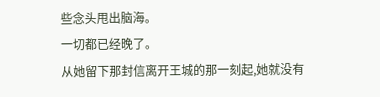些念头甩出脑海。
一切都已经晚了。
从她留下那封信离开王城的那一刻起,她就没有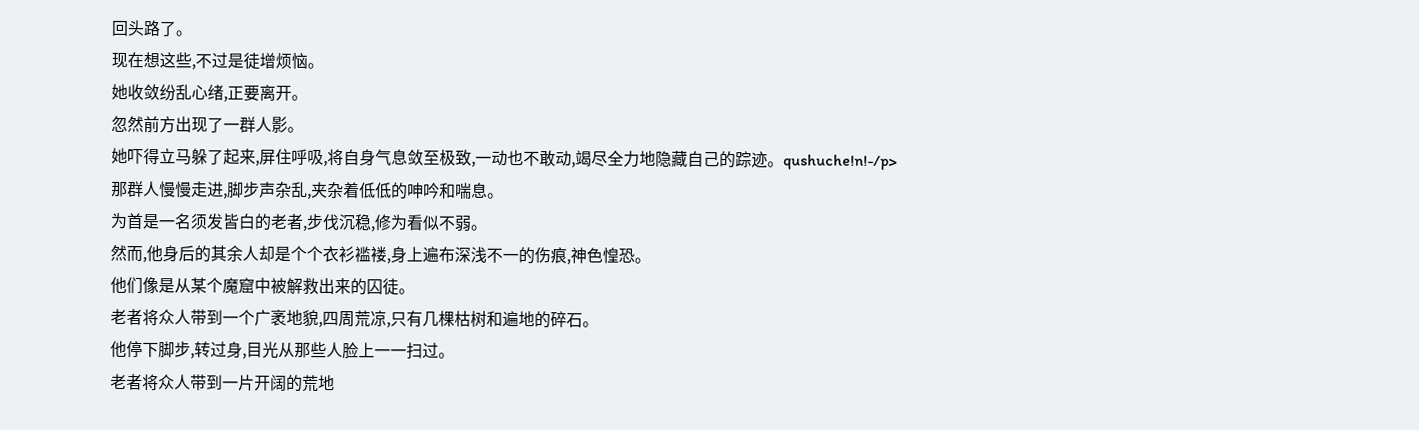回头路了。
现在想这些,不过是徒增烦恼。
她收敛纷乱心绪,正要离开。
忽然前方出现了一群人影。
她吓得立马躲了起来,屏住呼吸,将自身气息敛至极致,一动也不敢动,竭尽全力地隐藏自己的踪迹。qushuche!n!-/p>
那群人慢慢走进,脚步声杂乱,夹杂着低低的呻吟和喘息。
为首是一名须发皆白的老者,步伐沉稳,修为看似不弱。
然而,他身后的其余人却是个个衣衫褴褛,身上遍布深浅不一的伤痕,神色惶恐。
他们像是从某个魔窟中被解救出来的囚徒。
老者将众人带到一个广袤地貌,四周荒凉,只有几棵枯树和遍地的碎石。
他停下脚步,转过身,目光从那些人脸上一一扫过。
老者将众人带到一片开阔的荒地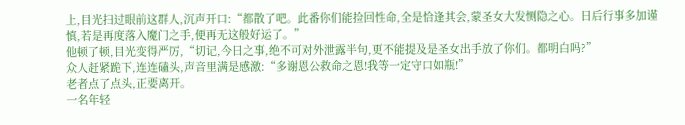上,目光扫过眼前这群人,沉声开口:“都散了吧。此番你们能捡回性命,全是恰逢其会,蒙圣女大发恻隐之心。日后行事多加谨慎,若是再度落入魔门之手,便再无这般好运了。”
他顿了顿,目光变得严厉,“切记,今日之事,绝不可对外泄露半句,更不能提及是圣女出手放了你们。都明白吗?”
众人赶紧跪下,连连磕头,声音里满是感激:“多谢恩公救命之恩!我等一定守口如瓶!”
老者点了点头,正要离开。
一名年轻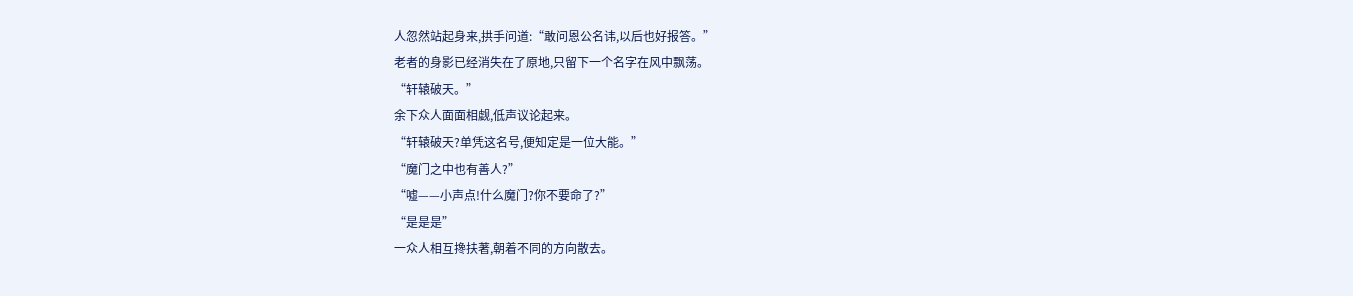人忽然站起身来,拱手问道:“敢问恩公名讳,以后也好报答。”
老者的身影已经消失在了原地,只留下一个名字在风中飘荡。
“轩辕破天。”
余下众人面面相觑,低声议论起来。
“轩辕破天?单凭这名号,便知定是一位大能。”
“魔门之中也有善人?”
“嘘——小声点!什么魔门?你不要命了?”
“是是是”
一众人相互搀扶著,朝着不同的方向散去。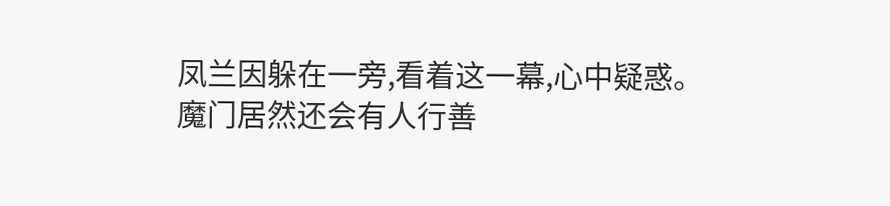凤兰因躲在一旁,看着这一幕,心中疑惑。
魔门居然还会有人行善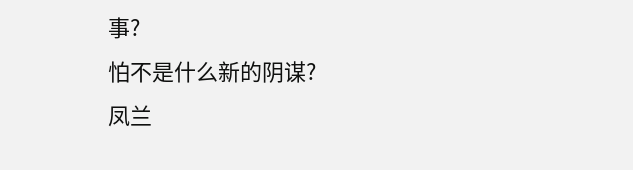事?
怕不是什么新的阴谋?
凤兰